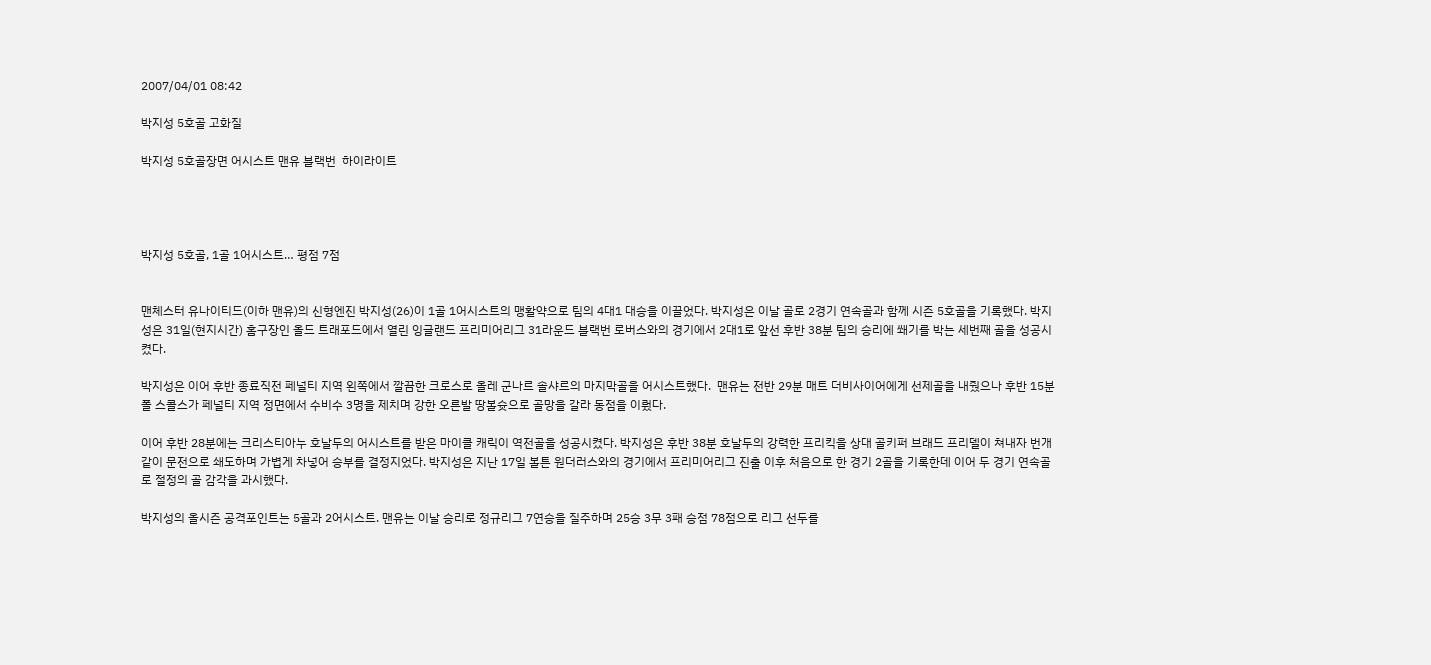2007/04/01 08:42

박지성 5호골 고화질

박지성 5호골장면 어시스트 맨유 블랙번  하이라이트




박지성 5호골, 1골 1어시스트… 평점 7점


맨체스터 유나이티드(이하 맨유)의 신형엔진 박지성(26)이 1골 1어시스트의 맹활약으로 팀의 4대1 대승을 이끌었다. 박지성은 이날 골로 2경기 연속골과 함께 시즌 5호골을 기록했다. 박지성은 31일(현지시간) 홈구장인 올드 트래포드에서 열린 잉글랜드 프리미어리그 31라운드 블랙번 로버스와의 경기에서 2대1로 앞선 후반 38분 팀의 승리에 쐐기를 박는 세번째 골을 성공시켰다.

박지성은 이어 후반 종료직전 페널티 지역 왼쪽에서 깔끔한 크로스로 올레 군나르 솔샤르의 마지막골을 어시스트했다.  맨유는 전반 29분 매트 더비사이어에게 선제골을 내줬으나 후반 15분 폴 스콜스가 페널티 지역 정면에서 수비수 3명을 제치며 강한 오른발 땅볼슛으로 골망을 갈라 동점을 이뤘다.

이어 후반 28분에는 크리스티아누 호날두의 어시스트를 받은 마이클 캐릭이 역전골을 성공시켰다. 박지성은 후반 38분 호날두의 강력한 프리킥을 상대 골키퍼 브래드 프리델이 쳐내자 번개같이 문전으로 쇄도하며 가볍게 차넣어 승부를 결정지었다. 박지성은 지난 17일 볼튼 원더러스와의 경기에서 프리미어리그 진출 이후 처음으로 한 경기 2골을 기록한데 이어 두 경기 연속골로 절정의 골 감각을 과시했다.

박지성의 올시즌 공격포인트는 5골과 2어시스트. 맨유는 이날 승리로 정규리그 7연승을 질주하며 25승 3무 3패 승점 78점으로 리그 선두를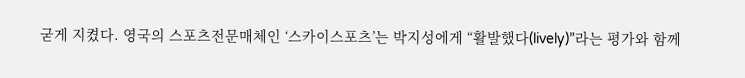굳게 지켰다. 영국의 스포츠전문매체인 ‘스카이스포츠’는 박지성에게 “활발했다(lively)”라는 평가와 함께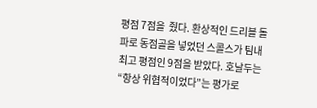평점 7점을  줬다. 환상적인 드리블 돌파로 동점골을 넣었던 스콜스가 팀내 최고 평점인 9점을 받았다. 호날두는 “항상 위협적이었다”는 평가로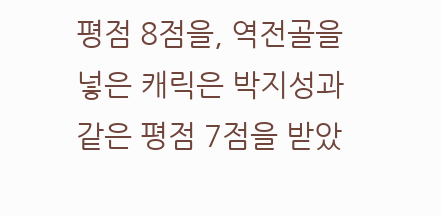평점 8점을, 역전골을 넣은 캐릭은 박지성과 같은 평점 7점을 받았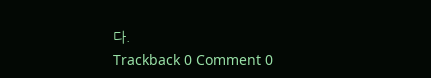다.
Trackback 0 Comment 0